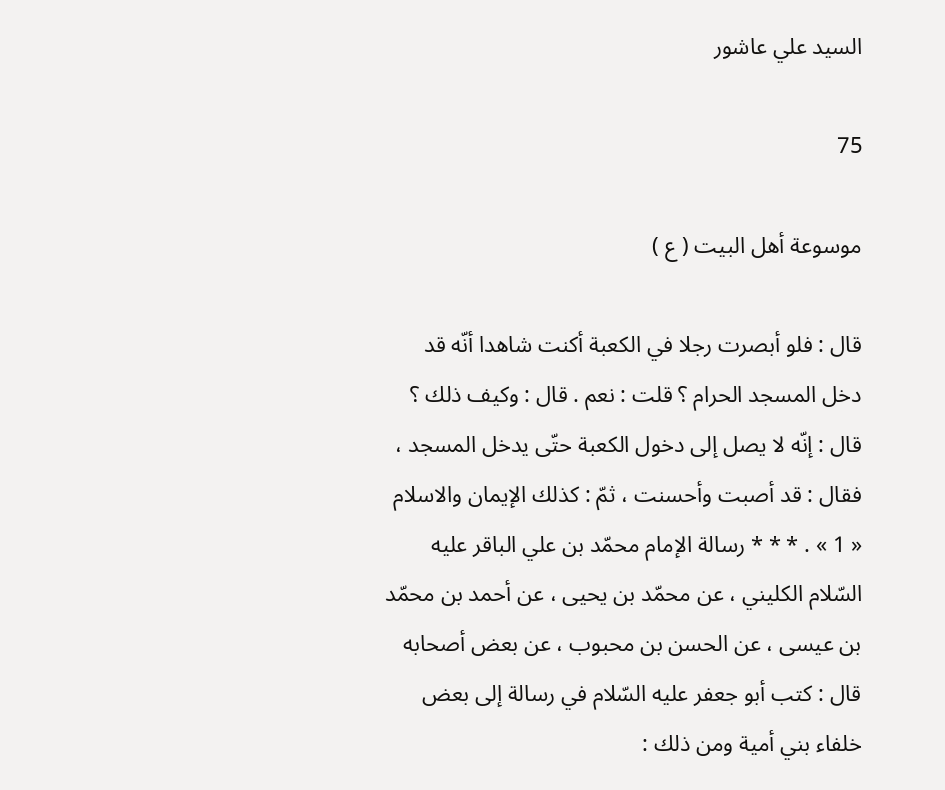السيد علي عاشور

75

موسوعة أهل البيت ( ع )

قال : فلو أبصرت رجلا في الكعبة أكنت شاهدا أنّه قد دخل المسجد الحرام ؟ قلت : نعم . قال : وكيف ذلك ؟ قال : إنّه لا يصل إلى دخول الكعبة حتّى يدخل المسجد ، فقال : قد أصبت وأحسنت ، ثمّ : كذلك الإيمان والاسلام « 1 » . * * * رسالة الإمام محمّد بن علي الباقر عليه السّلام الكليني ، عن محمّد بن يحيى ، عن أحمد بن محمّد بن عيسى ، عن الحسن بن محبوب ، عن بعض أصحابه قال : كتب أبو جعفر عليه السّلام في رسالة إلى بعض خلفاء بني أمية ومن ذلك :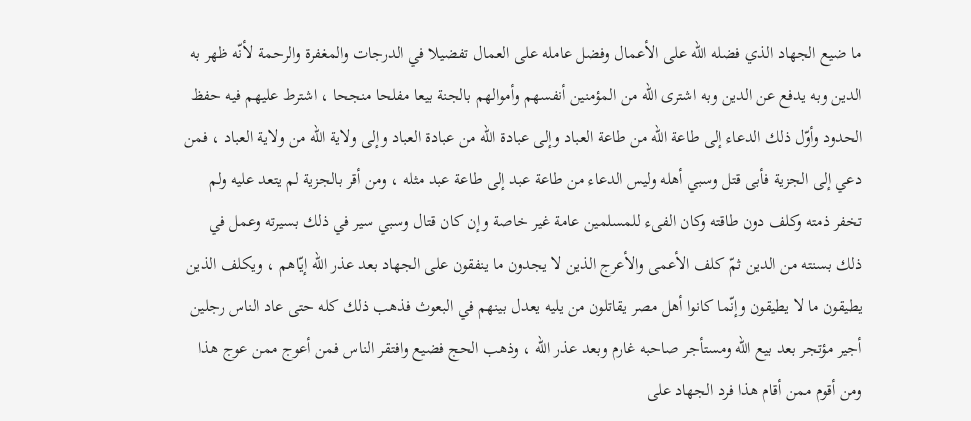ما ضيع الجهاد الذي فضله اللّه على الأعمال وفضل عامله على العمال تفضيلا في الدرجات والمغفرة والرحمة لأنّه ظهر به الدين وبه يدفع عن الدين وبه اشترى اللّه من المؤمنين أنفسهم وأموالهم بالجنة بيعا مفلحا منجحا ، اشترط عليهم فيه حفظ الحدود وأوّل ذلك الدعاء إلى طاعة اللّه من طاعة العباد وإلى عبادة اللّه من عبادة العباد وإلى ولاية اللّه من ولاية العباد ، فمن دعي إلى الجزية فأبى قتل وسبي أهله وليس الدعاء من طاعة عبد إلى طاعة عبد مثله ، ومن أقر بالجزية لم يتعد عليه ولم تخفر ذمته وكلف دون طاقته وكان الفىء للمسلمين عامة غير خاصة وإن كان قتال وسبي سير في ذلك بسيرته وعمل في ذلك بسنته من الدين ثمّ كلف الأعمى والأعرج الذين لا يجدون ما ينفقون على الجهاد بعد عذر اللّه إيّاهم ، ويكلف الذين يطيقون ما لا يطيقون وإنّما كانوا أهل مصر يقاتلون من يليه يعدل بينهم في البعوث فذهب ذلك كله حتى عاد الناس رجلين أجير مؤتجر بعد بيع اللّه ومستأجر صاحبه غارم وبعد عذر اللّه ، وذهب الحج فضيع وافتقر الناس فمن أعوج ممن عوج هذا ومن أقوم ممن أقام هذا فرد الجهاد على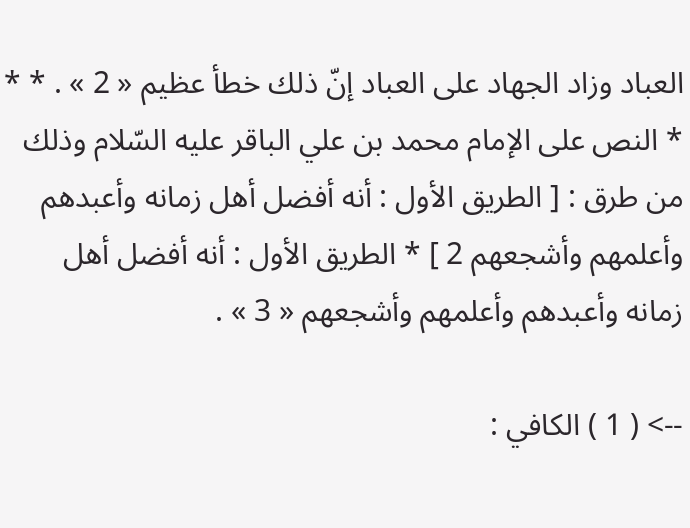العباد وزاد الجهاد على العباد إنّ ذلك خطأ عظيم « 2 » . * * * النص على الإمام محمد بن علي الباقر عليه السّلام وذلك من طرق : [ الطريق الأول : أنه أفضل أهل زمانه وأعبدهم وأعلمهم وأشجعهم 2 ] * الطريق الأول : أنه أفضل أهل زمانه وأعبدهم وأعلمهم وأشجعهم « 3 » .

--> ( 1 ) الكافي :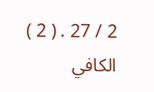2 / 27 . ( 2 ) الكافي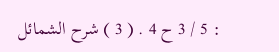: 5 / 3 ح 4 . ( 3 ) شرح الشمائل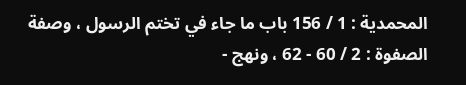المحمدية : 1 / 156 باب ما جاء في تختم الرسول ، وصفة الصفوة : 2 / 60 - 62 ، ونهج -